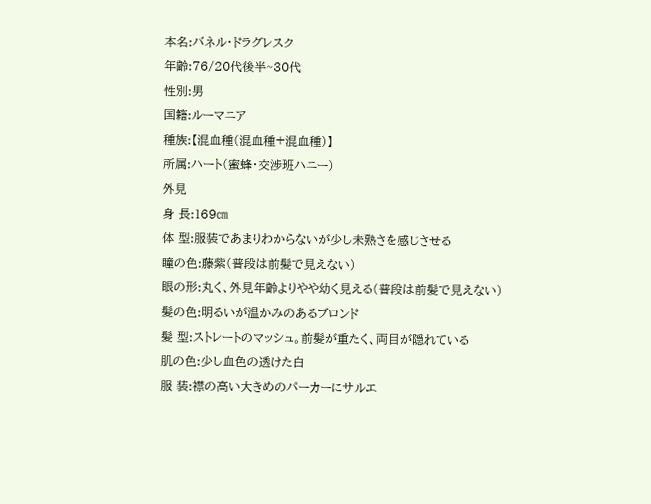本名:バネル・ドラグレスク
年齢:76/20代後半~30代
性別:男
国籍:ルーマニア
種族:【混血種(混血種+混血種)】
所属:ハート(蜜蜂・交渉班ハニー)
外見
身 長:169㎝
体 型:服装であまりわからないが少し未熟さを感じさせる
瞳の色:藤紫(普段は前髪で見えない)
眼の形:丸く、外見年齢よりやや幼く見える(普段は前髪で見えない)
髪の色:明るいが温かみのあるブロンド
髪 型:ストレートのマッシュ。前髪が重たく、両目が隠れている
肌の色:少し血色の透けた白
服 装:襟の高い大きめのパーカーにサルエ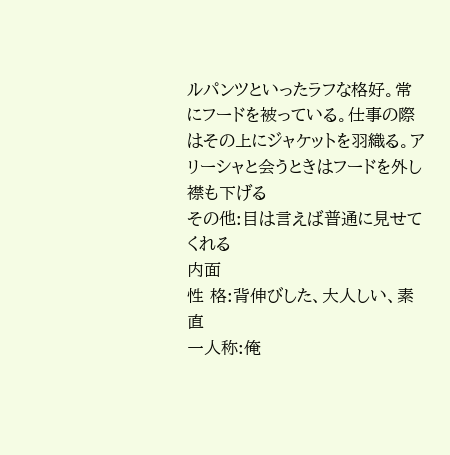ルパンツといったラフな格好。常にフードを被っている。仕事の際はその上にジャケットを羽織る。アリーシャと会うときはフードを外し襟も下げる
その他:目は言えば普通に見せてくれる
内面
性 格:背伸びした、大人しい、素直
一人称:俺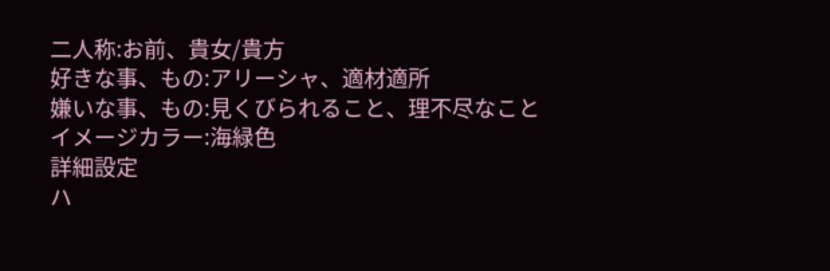二人称:お前、貴女/貴方
好きな事、もの:アリーシャ、適材適所
嫌いな事、もの:見くびられること、理不尽なこと
イメージカラー:海緑色
詳細設定
ハ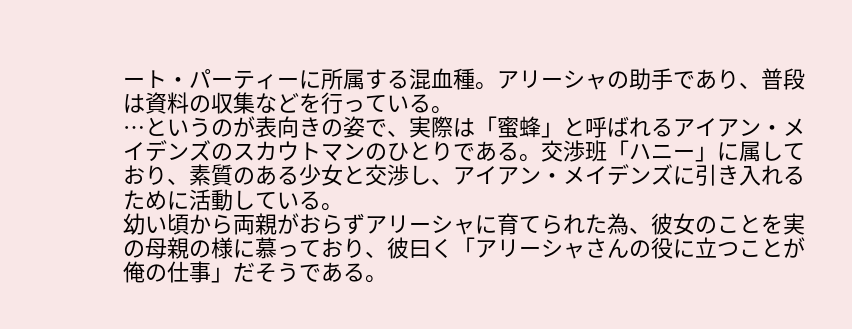ート・パーティーに所属する混血種。アリーシャの助手であり、普段は資料の収集などを行っている。
…というのが表向きの姿で、実際は「蜜蜂」と呼ばれるアイアン・メイデンズのスカウトマンのひとりである。交渉班「ハニー」に属しており、素質のある少女と交渉し、アイアン・メイデンズに引き入れるために活動している。
幼い頃から両親がおらずアリーシャに育てられた為、彼女のことを実の母親の様に慕っており、彼曰く「アリーシャさんの役に立つことが俺の仕事」だそうである。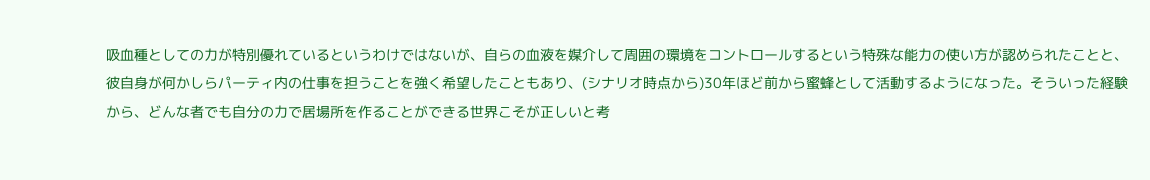吸血種としての力が特別優れているというわけではないが、自らの血液を媒介して周囲の環境をコントロールするという特殊な能力の使い方が認められたことと、彼自身が何かしらパーティ内の仕事を担うことを強く希望したこともあり、(シナリオ時点から)30年ほど前から蜜蜂として活動するようになった。そういった経験から、どんな者でも自分の力で居場所を作ることができる世界こそが正しいと考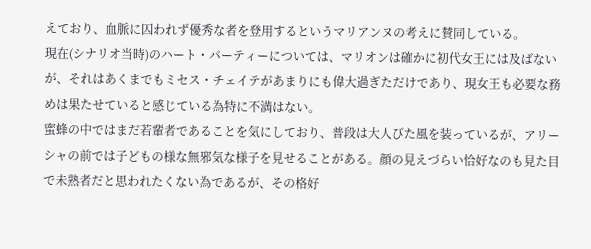えており、血脈に囚われず優秀な者を登用するというマリアンヌの考えに賛同している。
現在(シナリオ当時)のハート・パーティーについては、マリオンは確かに初代女王には及ばないが、それはあくまでもミセス・チェイテがあまりにも偉大過ぎただけであり、現女王も必要な務めは果たせていると感じている為特に不満はない。
蜜蜂の中ではまだ若輩者であることを気にしており、普段は大人びた風を装っているが、アリーシャの前では子どもの様な無邪気な様子を見せることがある。顔の見えづらい恰好なのも見た目で未熟者だと思われたくない為であるが、その格好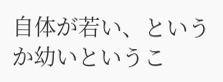自体が若い、というか幼いというこ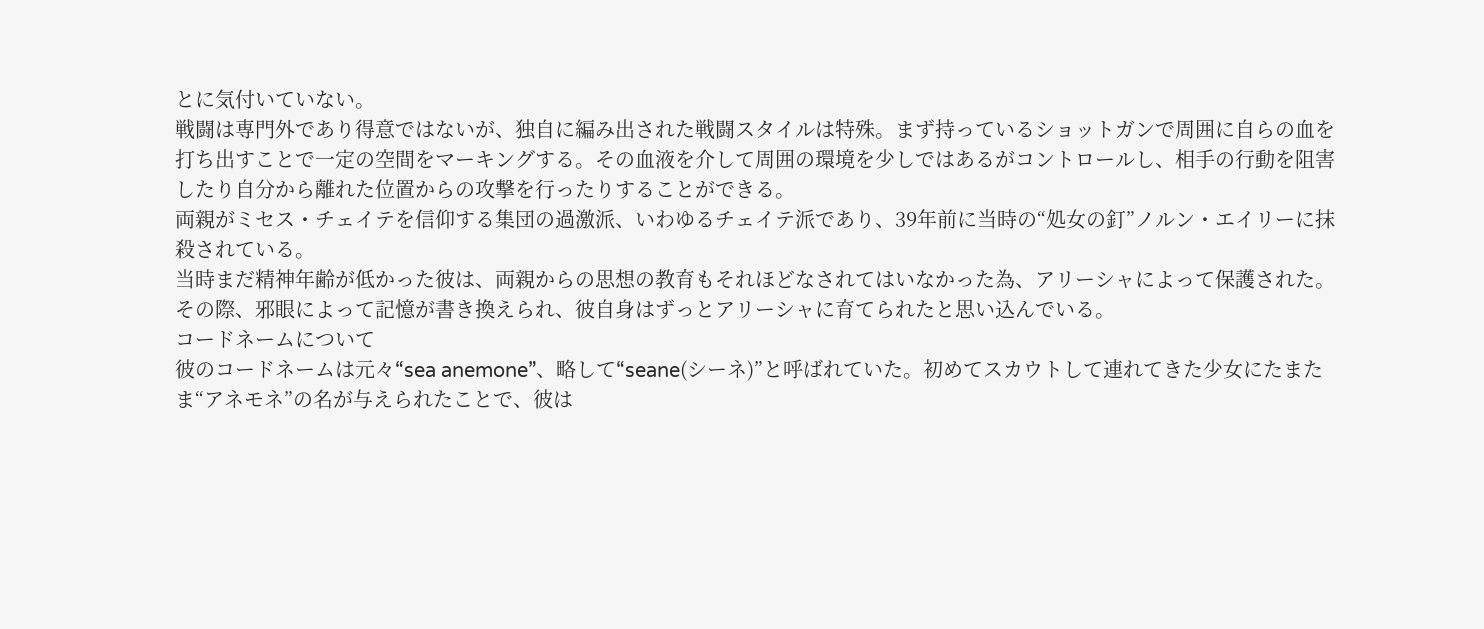とに気付いていない。
戦闘は専門外であり得意ではないが、独自に編み出された戦闘スタイルは特殊。まず持っているショットガンで周囲に自らの血を打ち出すことで一定の空間をマーキングする。その血液を介して周囲の環境を少しではあるがコントロールし、相手の行動を阻害したり自分から離れた位置からの攻撃を行ったりすることができる。
両親がミセス・チェイテを信仰する集団の過激派、いわゆるチェイテ派であり、39年前に当時の“処女の釘”ノルン・エイリーに抹殺されている。
当時まだ精神年齢が低かった彼は、両親からの思想の教育もそれほどなされてはいなかった為、アリーシャによって保護された。
その際、邪眼によって記憶が書き換えられ、彼自身はずっとアリーシャに育てられたと思い込んでいる。
コードネームについて
彼のコードネームは元々“sea anemone”、略して“seane(シーネ)”と呼ばれていた。初めてスカウトして連れてきた少女にたまたま“アネモネ”の名が与えられたことで、彼は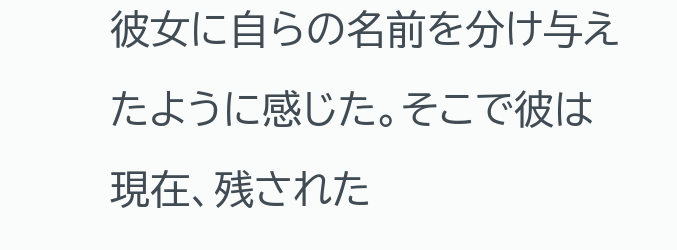彼女に自らの名前を分け与えたように感じた。そこで彼は現在、残された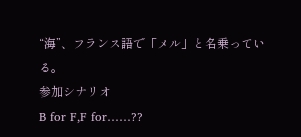“海”、フランス語で「メル」と名乗っている。
参加シナリオ
B for F,F for……??